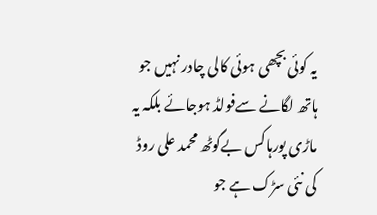یہ کوئی بچھی ہوئی کالی چادر نہیں جو ہاتھ لگانے سےفولڈ ہوجائے بلکہ یہ ماڑی پورہاکس بےگوٹھ محمد علی روڈ کی نئی سڑک ہے جو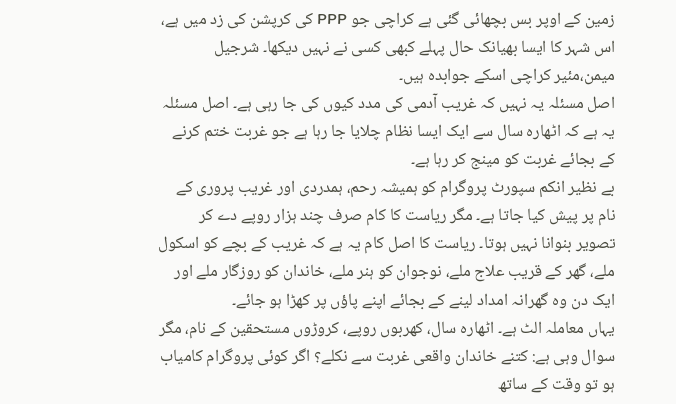زمین کے اوپر بس بچھائی گئی ہے کراچی جو PPP کی کرپشن کی زد میں ہے، اس شہر کا ایسا بھیانک حال پہلے کبھی کسی نے نہیں دیکھا۔ شرجیل میمن،مئیر کراچی اسکے جوابدہ ہیں۔
اصل مسئلہ یہ نہیں کہ غریب آدمی کی مدد کیوں کی جا رہی ہے۔ اصل مسئلہ یہ ہے کہ اٹھارہ سال سے ایک ایسا نظام چلایا جا رہا ہے جو غربت ختم کرنے کے بجائے غربت کو مینج کر رہا ہے۔
بے نظیر انکم سپورٹ پروگرام کو ہمیشہ رحم، ہمدردی اور غریب پروری کے نام پر پیش کیا جاتا ہے۔ مگر ریاست کا کام صرف چند ہزار روپے دے کر تصویر بنوانا نہیں ہوتا۔ ریاست کا اصل کام یہ ہے کہ غریب کے بچے کو اسکول ملے، گھر کے قریب علاج ملے، نوجوان کو ہنر ملے، خاندان کو روزگار ملے اور ایک دن وہ گھرانہ امداد لینے کے بجائے اپنے پاؤں پر کھڑا ہو جائے۔
یہاں معاملہ الٹ ہے۔ اٹھارہ سال، کھربوں روپے، کروڑوں مستحقین کے نام، مگر سوال وہی ہے: کتنے خاندان واقعی غربت سے نکلے؟ اگر کوئی پروگرام کامیاب ہو تو وقت کے ساتھ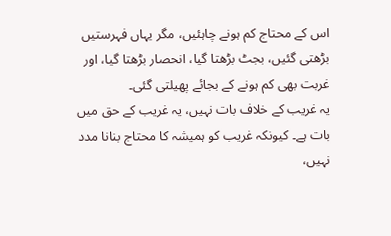اس کے محتاج کم ہونے چاہئیں، مگر یہاں فہرستیں بڑھتی گئیں، بجٹ بڑھتا گیا، انحصار بڑھتا گیا، اور غربت بھی کم ہونے کے بجائے پھیلتی گئی۔
یہ غریب کے خلاف بات نہیں، یہ غریب کے حق میں بات ہے۔ کیونکہ غریب کو ہمیشہ کا محتاج بنانا مدد نہیں،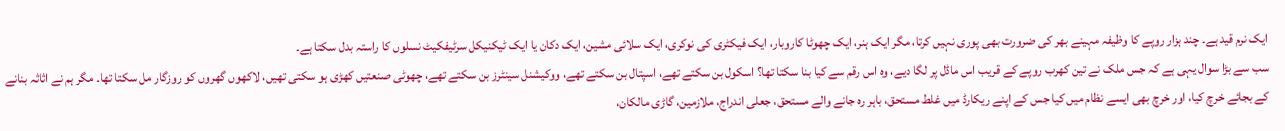ایک نرم قید ہے۔ چند ہزار روپے کا وظیفہ مہینے بھر کی ضرورت بھی پوری نہیں کرتا، مگر ایک ہنر، ایک چھوٹا کاروبار، ایک فیکٹری کی نوکری، ایک سلائی مشین، ایک دکان یا ایک ٹیکنیکل سرٹیفکیٹ نسلوں کا راستہ بدل سکتا ہے۔
سب سے بڑا سوال یہی ہے کہ جس ملک نے تین کھرب روپے کے قریب اس ماڈل پر لگا دیے، وہ اس رقم سے کیا بنا سکتا تھا؟ اسکول بن سکتے تھے، اسپتال بن سکتے تھے، ووکیشنل سینٹرز بن سکتے تھے، چھوٹی صنعتیں کھڑی ہو سکتی تھیں، لاکھوں گھروں کو روزگار مل سکتا تھا۔ مگر ہم نے اثاثہ بنانے کے بجائے خرچ کیا، اور خرچ بھی ایسے نظام میں کیا جس کے اپنے ریکارڈ میں غلط مستحق، باہر رہ جانے والے مستحق، جعلی اندراج، ملازمین، گاڑی مالکان،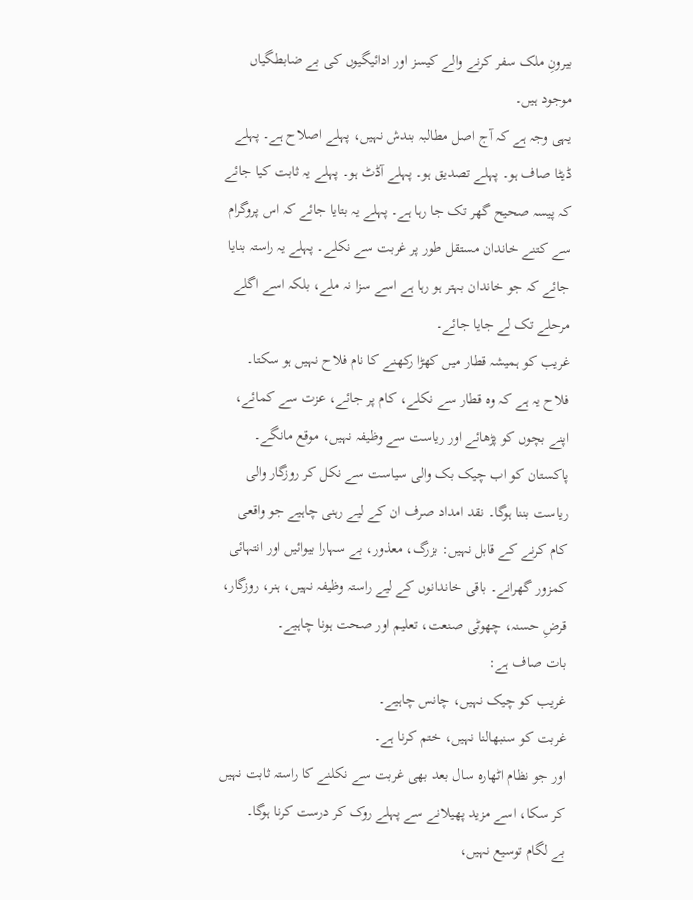بیرونِ ملک سفر کرنے والے کیسز اور ادائیگیوں کی بے ضابطگیاں موجود ہیں۔
یہی وجہ ہے کہ آج اصل مطالبہ بندش نہیں، پہلے اصلاح ہے۔ پہلے ڈیٹا صاف ہو۔ پہلے تصدیق ہو۔ پہلے آڈٹ ہو۔ پہلے یہ ثابت کیا جائے کہ پیسہ صحیح گھر تک جا رہا ہے۔ پہلے یہ بتایا جائے کہ اس پروگرام سے کتنے خاندان مستقل طور پر غربت سے نکلے۔ پہلے یہ راستہ بنایا جائے کہ جو خاندان بہتر ہو رہا ہے اسے سزا نہ ملے، بلکہ اسے اگلے مرحلے تک لے جایا جائے۔
غریب کو ہمیشہ قطار میں کھڑا رکھنے کا نام فلاح نہیں ہو سکتا۔ فلاح یہ ہے کہ وہ قطار سے نکلے، کام پر جائے، عزت سے کمائے، اپنے بچوں کو پڑھائے اور ریاست سے وظیفہ نہیں، موقع مانگے۔
پاکستان کو اب چیک بک والی سیاست سے نکل کر روزگار والی ریاست بننا ہوگا۔ نقد امداد صرف ان کے لیے رہنی چاہیے جو واقعی کام کرنے کے قابل نہیں: بزرگ، معذور، بے سہارا بیوائیں اور انتہائی کمزور گھرانے۔ باقی خاندانوں کے لیے راستہ وظیفہ نہیں، ہنر، روزگار، قرضِ حسنہ، چھوٹی صنعت، تعلیم اور صحت ہونا چاہیے۔
بات صاف ہے:
غریب کو چیک نہیں، چانس چاہیے۔
غربت کو سنبھالنا نہیں، ختم کرنا ہے۔
اور جو نظام اٹھارہ سال بعد بھی غربت سے نکلنے کا راستہ ثابت نہیں کر سکا، اسے مزید پھیلانے سے پہلے روک کر درست کرنا ہوگا۔
بے لگام توسیع نہیں،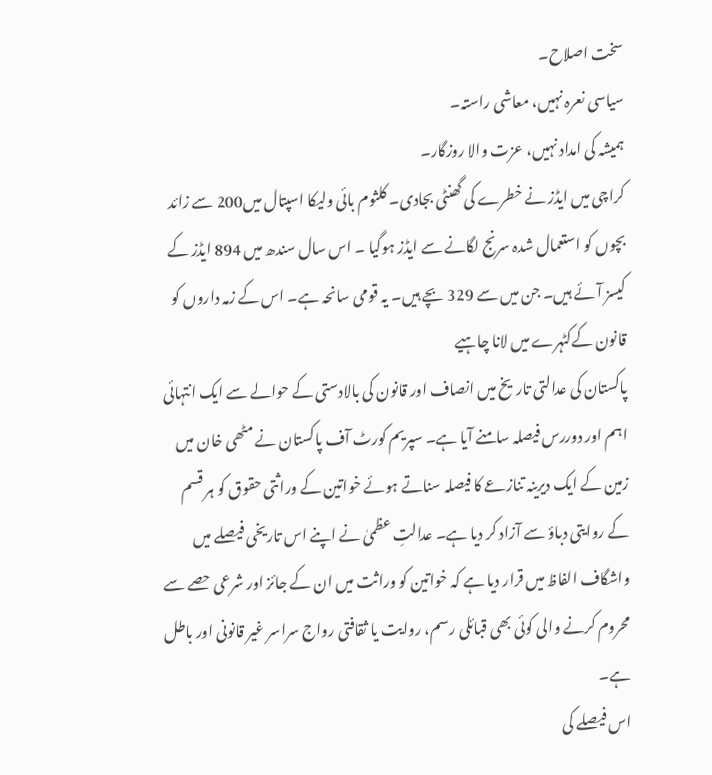سخت اصلاح۔
سیاسی نعرہ نہیں، معاشی راستہ۔
ہمیشہ کی امداد نہیں، عزت والا روزگار۔
کراچی میں ایڈز نے خطرے کی گھنٹی بجادی۔ کلثوم بائی ولیکا اسپتال میں200 سے زائد بچوں کو استعمال شدہ سرنج لگانے سے ایڈز ہوگیا ۔ اس سال سندھ میں 894 ایڈز کے کیسز آئے ہیں۔ جن میں سے 329 بچے ہیں۔ یہ قومی سانحہ ہے۔ اس کے زمہ داروں کو قانون کےکٹہرے میں لانا چاہیے
پاکستان کی عدالتی تاریخ میں انصاف اور قانون کی بالادستی کے حوالے سے ایک انتہائی اہم اور دوررس فیصلہ سامنے آیا ہے۔ سپریم کورٹ آف پاکستان نے مٹھی خان میں زمین کے ایک دیرینہ تنازعے کا فیصلہ سناتے ہوئے خواتین کے وراثتی حقوق کو ہر قسم کے روایتی دباؤ سے آزاد کر دیا ہے۔ عدالتِ عظمیٰ نے اپنے اس تاریخی فیصلے میں واشگاف الفاظ میں قرار دیا ہے کہ خواتین کو وراثت میں ان کے جائز اور شرعی حصے سے محروم کرنے والی کوئی بھی قبائلی رسم، روایت یا ثقافتی رواج سراسر غیر قانونی اور باطل ہے۔
اس فیصلے کی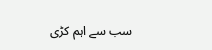سب سے اہم کڑی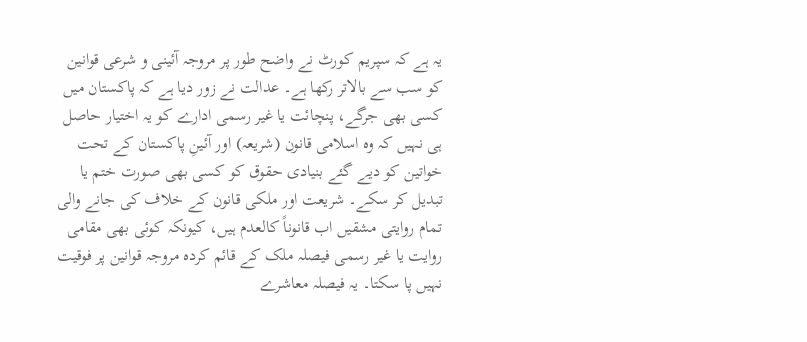یہ ہے کہ سپریم کورٹ نے واضح طور پر مروجہ آئینی و شرعی قوانین کو سب سے بالاتر رکھا ہے۔ عدالت نے زور دیا ہے کہ پاکستان میں کسی بھی جرگے، پنچائت یا غیر رسمی ادارے کو یہ اختیار حاصل ہی نہیں کہ وہ اسلامی قانون (شریعہ) اور آئینِ پاکستان کے تحت خواتین کو دیے گئے بنیادی حقوق کو کسی بھی صورت ختم یا تبدیل کر سکے۔ شریعت اور ملکی قانون کے خلاف کی جانے والی تمام روایتی مشقیں اب قانوناً کالعدم ہیں، کیونکہ کوئی بھی مقامی روایت یا غیر رسمی فیصلہ ملک کے قائم کردہ مروجہ قوانین پر فوقیت نہیں پا سکتا۔ یہ فیصلہ معاشرے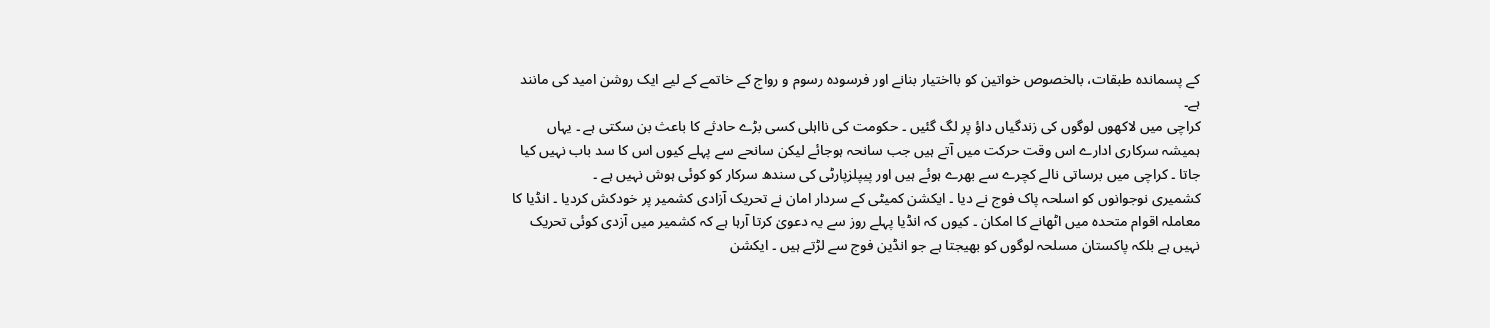کے پسماندہ طبقات، بالخصوص خواتین کو بااختیار بنانے اور فرسودہ رسوم و رواج کے خاتمے کے لیے ایک روشن امید کی مانند ہے۔
کراچی میں لاکھوں لوگوں کی زندگیاں داؤ پر لگ گئیں ۔ حکومت کی نااہلی کسی بڑے حادثے کا باعث بن سکتی ہے ۔ یہاں ہمیشہ سرکاری ادارے اس وقت حرکت میں آتے ہیں جب سانحہ ہوجائے لیکن سانحے سے پہلے کیوں اس کا سد باب نہیں کیا جاتا ۔ کراچی میں برساتی نالے کچرے سے بھرے ہوئے ہیں اور پیپلزپارٹی کی سندھ سرکار کو کوئی ہوش نہیں ہے ۔
کشمیری نوجوانوں کو اسلحہ پاک فوج نے دیا ۔ ایکشن کمیٹی کے سردار امان نے تحریک آزادی کشمیر پر خودکش کردیا ۔ انڈیا کا معاملہ اقوام متحدہ میں اٹھانے کا امکان ۔ کیوں کہ انڈیا پہلے روز سے یہ دعویٰ کرتا آرہا ہے کہ کشمیر میں آزدی کوئی تحریک نہیں ہے بلکہ پاکستان مسلحہ لوگوں کو بھیجتا ہے جو انڈین فوج سے لڑتے ہیں ۔ ایکشن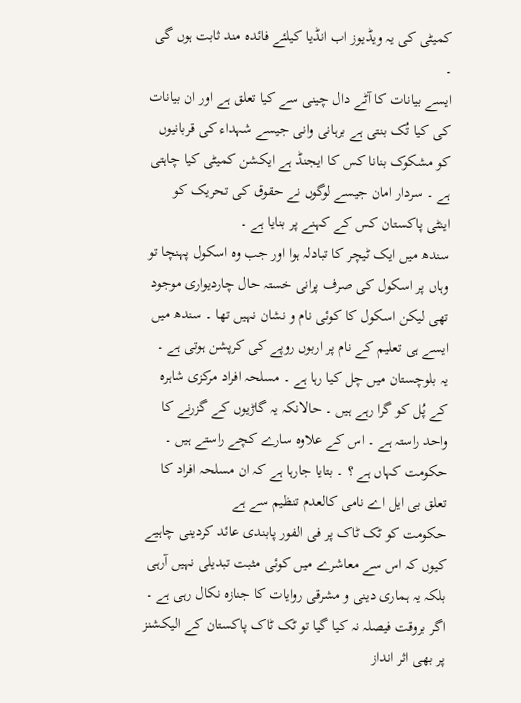کمیٹی کی یہ ویڈیوز اب انڈیا کیلئے فائدہ مند ثابت ہوں گی ۔
ایسے بیانات کا آٹے دال چینی سے کیا تعلق ہے اور ان بیانات کی کیا تُک بنتی ہے برہانی وانی جیسے شہداء کی قربانیوں کو مشکوک بنانا کس کا ایجنڈ ہے ایکشن کمیٹی کیا چاہتی ہے ۔ سردار امان جیسے لوگوں نے حقوق کی تحریک کو اینٹی پاکستان کس کے کہنے پر بنایا ہے ۔
سندھ میں ایک ٹیچر کا تبادلہ ہوا اور جب وہ اسکول پہنچا تو وہاں پر اسکول کی صرف پرانی خستہ حال چاردیواری موجود تھی لیکن اسکول کا کوئی نام و نشان نہیں تھا ۔ سندھ میں ایسے ہی تعلیم کے نام پر اربوں روپے کی کرپشن ہوتی ہے ۔
یہ بلوچستان میں چل کیا رہا ہے ۔ مسلحہ افراد مرکزی شاہرہ کے پُل کو گرا رہے ہیں ۔ حالانکہ یہ گاڑیوں کے گزرنے کا واحد راستہ ہے ۔ اس کے علاوہ سارے کچے راستے ہیں ۔ حکومت کہاں ہے ؟ ۔ بتایا جارہا ہے کہ ان مسلحہ افراد کا تعلق بی ایل اے نامی کالعدم تنظیم سے ہے
حکومت کو ٹک ٹاک پر فی الفور پابندی عائد کردینی چاہیے کیوں کہ اس سے معاشرے میں کوئی مثبت تبدیلی نہیں آرہی بلکہ یہ ہماری دینی و مشرقی روایات کا جنازہ نکال رہی ہے ۔ اگر بروقت فیصلہ نہ کیا گیا تو ٹک ٹاک پاکستان کے الیکشنز پر بھی اثر انداز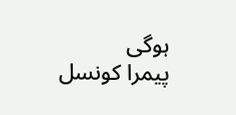ہوگی
پیمرا کونسل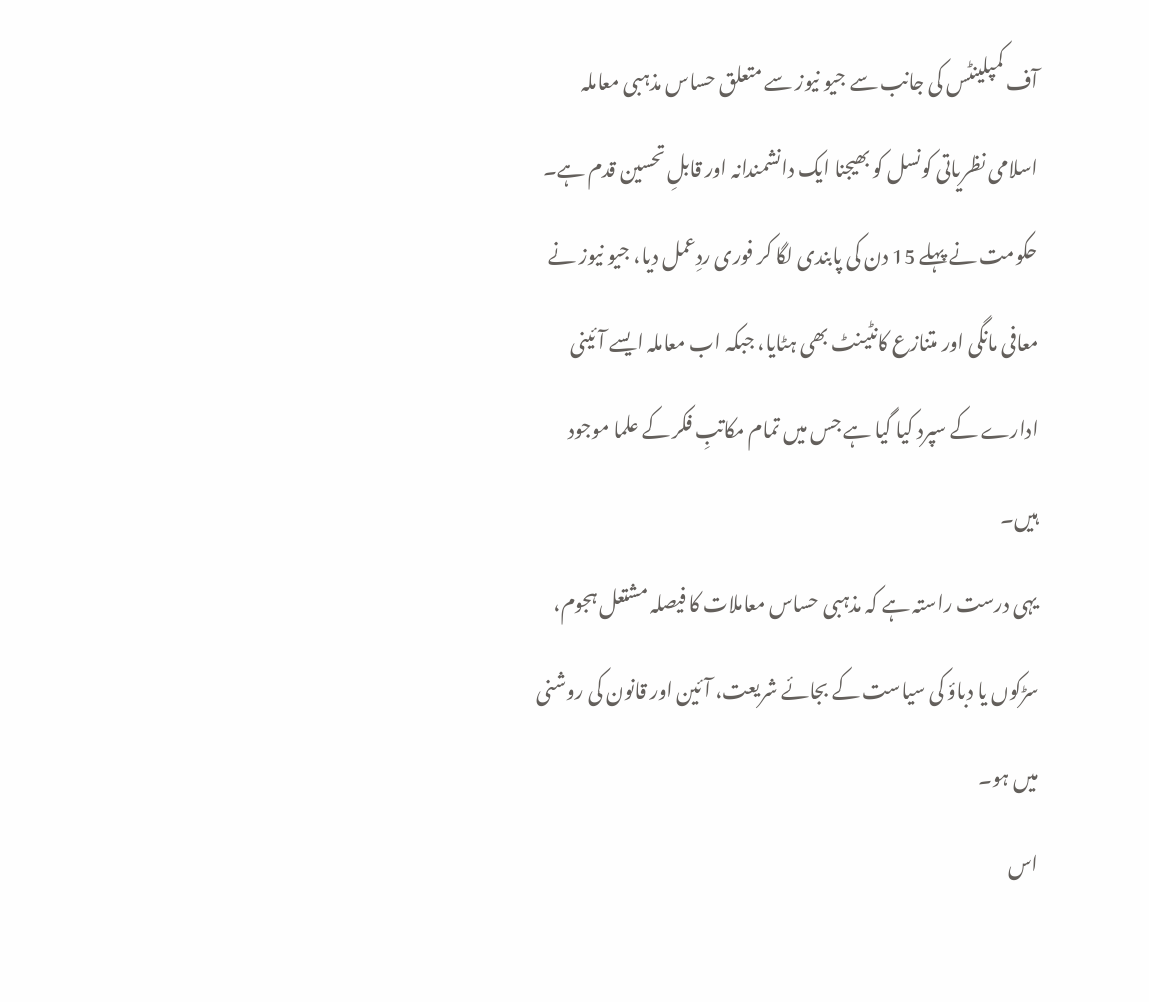آف کمپلینٹس کی جانب سے جیو نیوز سے متعلق حساس مذہبی معاملہ اسلامی نظریاتی کونسل کو بھیجنا ایک دانشمندانہ اور قابلِ تحسین قدم ہے۔
حکومت نے پہلے 15 دن کی پابندی لگا کر فوری ردِعمل دیا، جیو نیوز نے معافی مانگی اور متنازع کانٹینٹ بھی ہٹایا، جبکہ اب معاملہ ایسے آئینی ادارے کے سپرد کیا گیا ہے جس میں تمام مکاتبِ فکر کے علما موجود ہیں۔
یہی درست راستہ ہے کہ مذہبی حساس معاملات کا فیصلہ مشتعل ہجوم، سڑکوں یا دباؤ کی سیاست کے بجائے شریعت، آئین اور قانون کی روشنی میں ہو۔
اس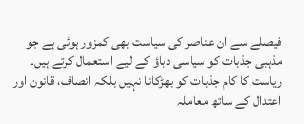فیصلے سے ان عناصر کی سیاست بھی کمزور ہوئی ہے جو مذہبی جذبات کو سیاسی دباؤ کے لیے استعمال کرتے ہیں۔ ریاست کا کام جذبات کو بھڑکانا نہیں بلکہ انصاف، قانون اور اعتدال کے ساتھ معاملہ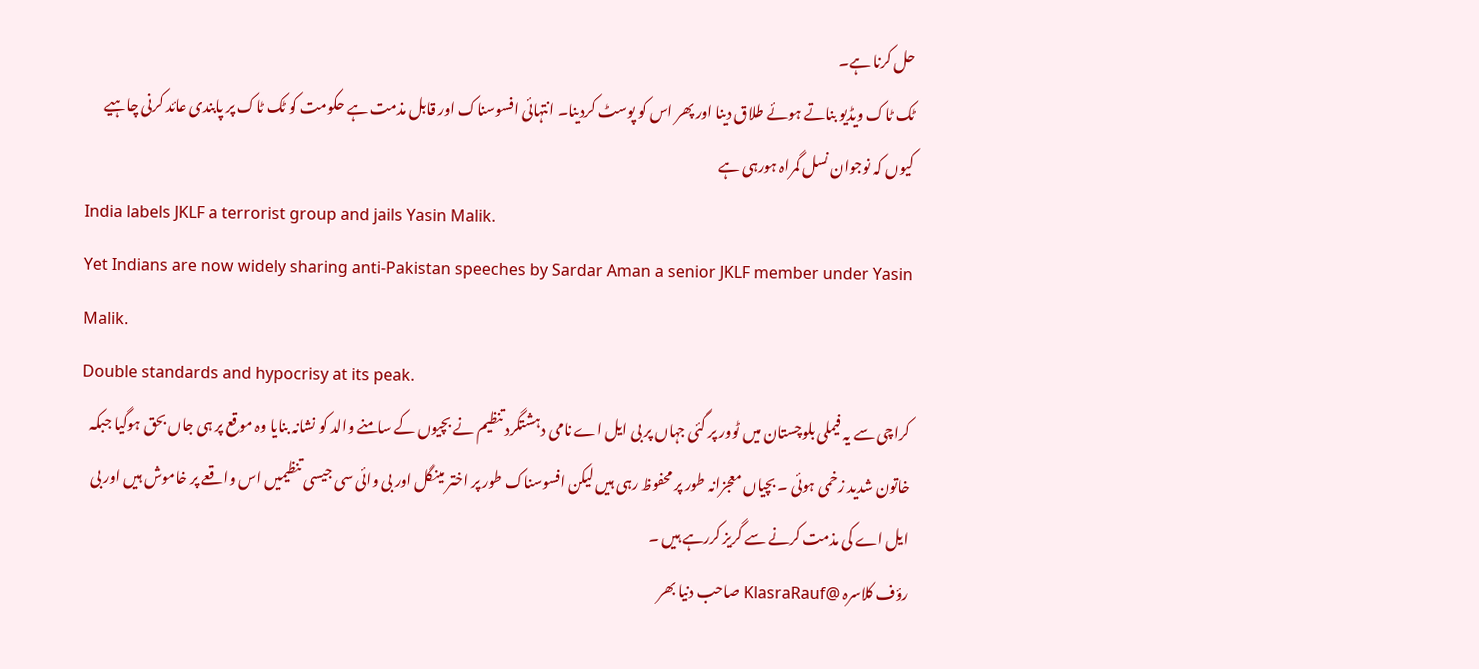حل کرنا ہے۔
ٹک ٹاک ویڈیو بناتے ہوئے طلاق دینا اور پھر اس کو پوسٹ کردینا۔ انتہائی افسوسناک اور قابل مذمت ہے حکومت کو ٹک ٹاک پر پابندی عائد کرنی چاہیے کیوں کہ نوجوان نسل گمراہ ہورہی ہے
India labels JKLF a terrorist group and jails Yasin Malik.
Yet Indians are now widely sharing anti-Pakistan speeches by Sardar Aman a senior JKLF member under Yasin Malik.
Double standards and hypocrisy at its peak.
کراچی سے یہ فیملی بلوچستان میں ٹوور پر گئی جہاں پر بی ایل اے نامی دہشتگرد تنظیم نے بچیوں کے سامنے والد کو نشانہ بنایا وہ موقع پر ہی جاں بحق ہوگیا جبکہ خاتون شدید زخمی ہوئی ۔ بچیاں معجزانہ طور پر محفوظ رہی ہیں لیکن افسوسناک طور پر اختر مینگل اور بی وائی سی جیسی تنظیمیں اس واقعے پر خاموش ہیں اور بی ایل اے کی مذمت کرنے سے گریز کررہے ہیں ۔
رؤف کلاسرہ @KlasraRauf صاحب دنیا بھر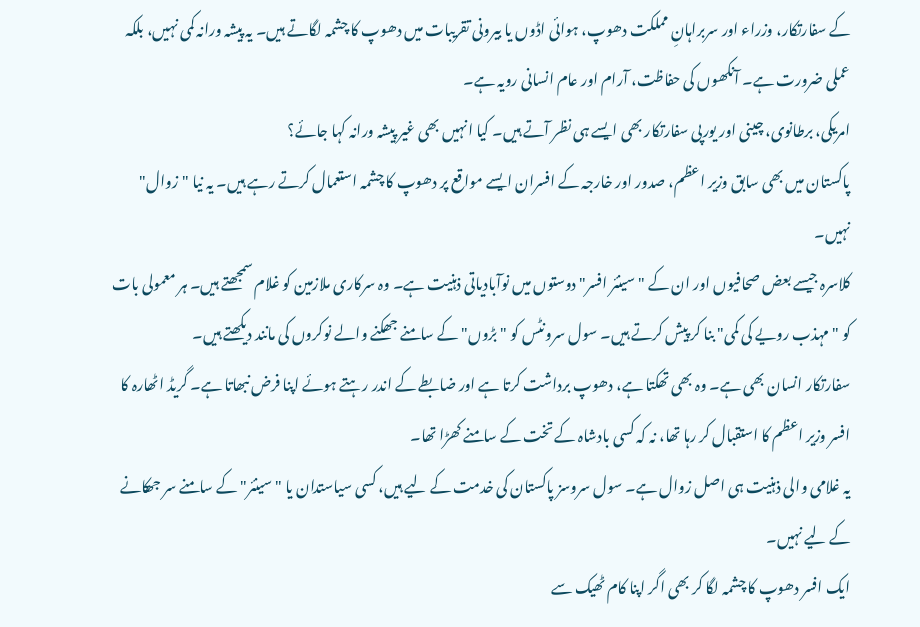کے سفارتکار، وزراء اور سربراہانِ مملکت دھوپ، ہوائی اڈوں یا بیرونی تقریبات میں دھوپ کا چشمہ لگاتے ہیں۔ یہ پیشہ ورانہ کمی نہیں، بلکہ عملی ضرورت ہے۔ آنکھوں کی حفاظت، آرام اور عام انسانی رویہ ہے۔
امریکی، برطانوی، چینی اور یورپی سفارتکار بھی ایسے ہی نظر آتے ہیں۔ کیا انہیں بھی غیر پیشہ ورانہ کہا جائے؟
پاکستان میں بھی سابق وزیر اعظم، صدور اور خارجہ کے افسران ایسے مواقع پر دھوپ کا چشمہ استعمال کرتے رہے ہیں۔ یہ نیا "زوال" نہیں۔
کلاسرہ جیسے بعض صحافیوں اور ان کے "سینئر افسر" دوستوں میں نوآبادیاتی ذہنیت ہے۔ وہ سرکاری ملازمین کو غلام سمجھتے ہیں۔ ہر معمولی بات کو "مہذب رویے کی کمی" بنا کر پیش کرتے ہیں۔ سول سرونٹس کو "بڑوں" کے سامنے جھکنے والے نوکروں کی مانند دیکھتے ہیں۔
سفارتکار انسان بھی ہے۔ وہ بھی تھکتا ہے، دھوپ برداشت کرتا ہے اور ضابطے کے اندر رہتے ہوئے اپنا فرض نبھاتا ہے۔ گریڈ اٹھارہ کا افسر وزیر اعظم کا استقبال کر رہا تھا، نہ کہ کسی بادشاہ کے تخت کے سامنے کھڑا تھا۔
یہ غلامی والی ذہنیت ہی اصل زوال ہے۔ سول سروسز پاکستان کی خدمت کے لیے ہیں، کسی سیاستدان یا "سینئر" کے سامنے سر جھکانے کے لیے نہیں۔
ایک افسر دھوپ کا چشمہ لگا کر بھی اگر اپنا کام ٹھیک سے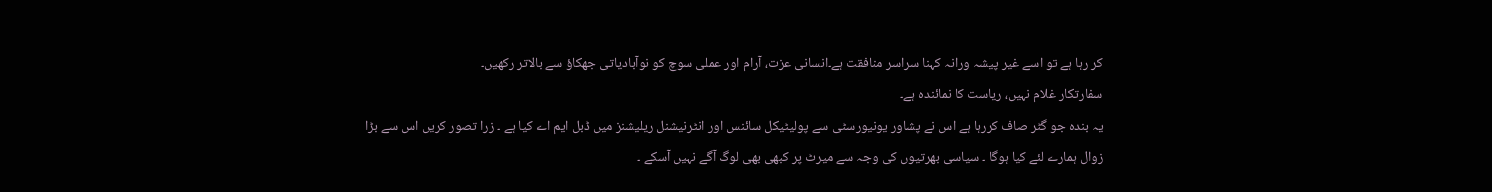کر رہا ہے تو اسے غیر پیشہ ورانہ کہنا سراسر منافقت ہے۔انسانی عزت، آرام اور عملی سوچ کو نوآبادیاتی جھکاؤ سے بالاتر رکھیں۔
سفارتکار غلام نہیں، ریاست کا نمائندہ ہے۔
یہ بندہ جو گٹر صاف کررہا ہے اس نے پشاور یونیورسٹی سے پولیٹیکل سائنس اور انٹرنیشنل ریلیشنز میں ڈبل ایم اے کیا ہے ۔ زرا تصور کریں اس سے بڑا زوال ہمارے لئے کیا ہوگا ۔ سیاسی بھرتیوں کی وجہ سے میرٹ پر کبھی بھی لوگ آگے نہیں آسکے ۔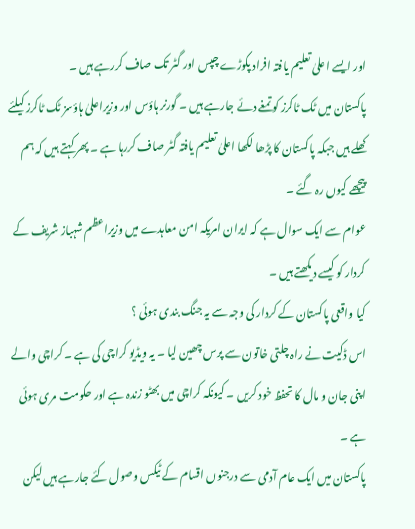اور ایسے اعلیٰ تعلیم یافتہ افراد پکوڑے چپس اور گٹر تک صاف کررہے ہیں ۔
پاکستان میں ٹک ٹاکرز کو تمغے دئے جارہے ہیں ۔ گورنر ہاؤس اور وزیراعلیٰ ہاؤسز ٹک ٹاکرز کیلئے کھلے ہیں جبکہ پاکستان کا پڑھا لکھا اعلیٰ تعلیم یافتہ گٹر صاف کررہا ہے ۔ پھر کہتے ہیں کہ ہم پیچھے کیوں رہ گئے ۔
عوام سے ایک سوال ہے کہ ایران امریکہ امن معاہدے میں وزیراعظم شہباز شریف کے کردار کو کیسے دیکھتے ہیں ۔
کیا واقعی پاکستان کے کردار کی وجہ سے یہ جنگ بندی ہوئی ؟
اس ڈکیت نے راہ چلتی خاتون سے پرس چھین لیا ۔ یہ ویڈیو کراچی کی ہے ۔ کراچی والے اپنی جان و مال کا تحفظ خود کریں ۔ کیونکہ کراچی میں بھٹو زندہ ہے اور حکومت مری ہوئی ہے ۔
پاکستان میں ایک عام آدمی سے درجنوں اقسام کے ٹیکس وصول کئے جارہے ہیں لیکن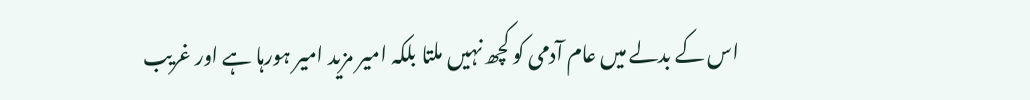اس کے بدلے میں عام آدمی کو کچھ نہیں ملتا بلکہ امیر مزید امیر ہورہا ہے اور غریب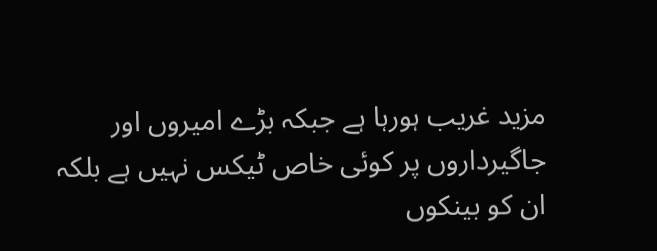مزید غریب ہورہا ہے جبکہ بڑے امیروں اور جاگیرداروں پر کوئی خاص ٹیکس نہیں ہے بلکہ ان کو بینکوں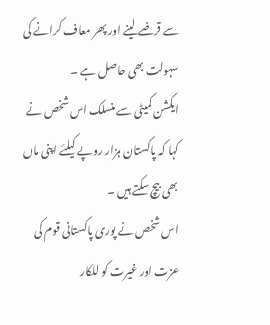سے قرضے لینے اور پھر معاف کرانے کی سہولت بھی حاصل ہے ۔
ایکشن کمیٹی سے منسلک اس شخص نے کہا کہ پاکستان ہزار روپے کیلئے اپنی ماں بھی بیچ سکتے ہیں ۔
اس شخص نے پوری پاکستانی قوم کی عزت اور غیرت کو للکار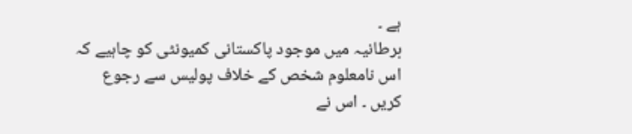ہے ۔
برطانیہ میں موجود پاکستانی کمیونٹی کو چاہیے کہ اس نامعلوم شخص کے خلاف پولیس سے رجوع کریں ۔ اس نے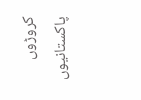کروڑوں پاکستانیوں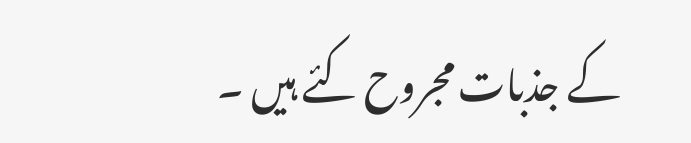کے جذبات مجروح کئے ہیں ۔